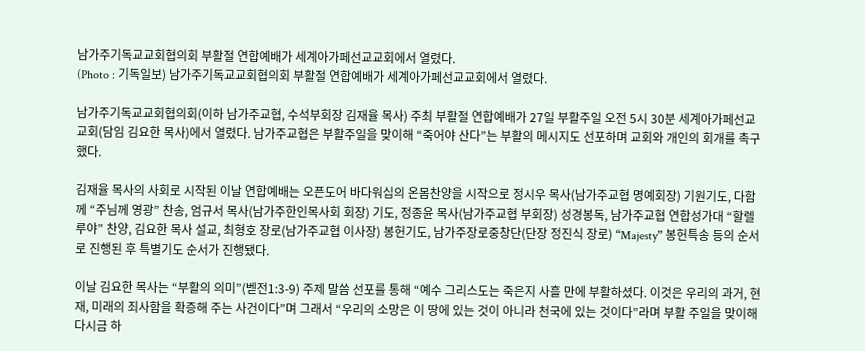남가주기독교교회협의회 부활절 연합예배가 세계아가페선교교회에서 열렸다.
(Photo : 기독일보) 남가주기독교교회협의회 부활절 연합예배가 세계아가페선교교회에서 열렸다.

남가주기독교교회협의회(이하 남가주교협, 수석부회장 김재율 목사) 주최 부활절 연합예배가 27일 부활주일 오전 5시 30분 세계아가페선교교회(담임 김요한 목사)에서 열렸다. 남가주교협은 부활주일을 맞이해 “죽어야 산다”는 부활의 메시지도 선포하며 교회와 개인의 회개를 촉구했다.

김재율 목사의 사회로 시작된 이날 연합예배는 오픈도어 바다워십의 온몸찬양을 시작으로 정시우 목사(남가주교협 명예회장) 기원기도, 다함께 “주님께 영광” 찬송, 엄규서 목사(남가주한인목사회 회장) 기도, 정종윤 목사(남가주교협 부회장) 성경봉독, 남가주교협 연합성가대 “할렐루야” 찬양, 김요한 목사 설교, 최형호 장로(남가주교협 이사장) 봉헌기도, 남가주장로중창단(단장 정진식 장로) “Majesty” 봉헌특송 등의 순서로 진행된 후 특별기도 순서가 진행됐다.

이날 김요한 목사는 “부활의 의미”(벧전1:3-9) 주제 말씀 선포를 통해 “예수 그리스도는 죽은지 사흘 만에 부활하셨다. 이것은 우리의 과거, 현재, 미래의 죄사함을 확증해 주는 사건이다”며 그래서 “우리의 소망은 이 땅에 있는 것이 아니라 천국에 있는 것이다”라며 부활 주일을 맞이해 다시금 하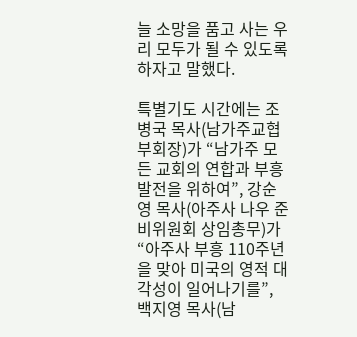늘 소망을 품고 사는 우리 모두가 될 수 있도록 하자고 말했다.

특별기도 시간에는 조병국 목사(남가주교협 부회장)가 “남가주 모든 교회의 연합과 부흥 발전을 위하여”, 강순영 목사(아주사 나우 준비위원회 상임총무)가 “아주사 부흥 110주년을 맞아 미국의 영적 대각성이 일어나기를”, 백지영 목사(남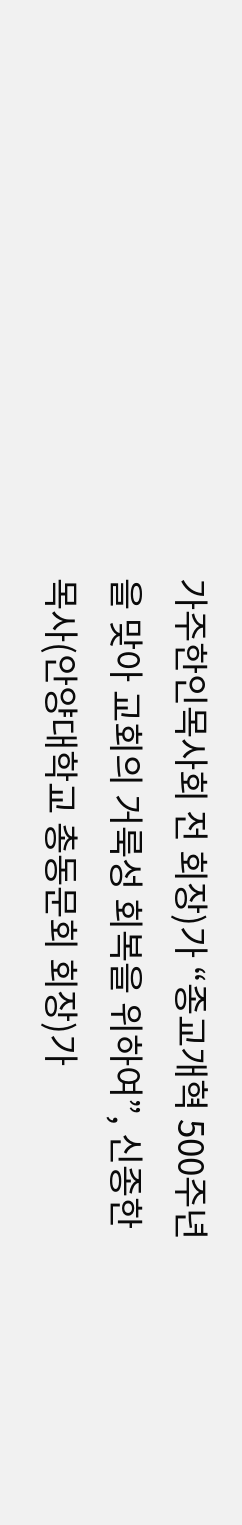가주한인목사회 전 회장)가 “종교개혁 500주년을 맞아 교회의 거룩성 회복을 위하여”, 신종한 목사(안양대학교 총동문회 회장)가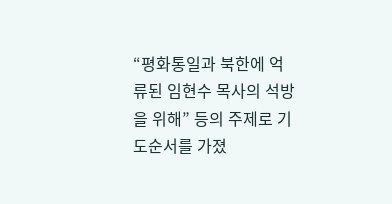“평화통일과 북한에 억류된 임현수 목사의 석방을 위해” 등의 주제로 기도순서를 가졌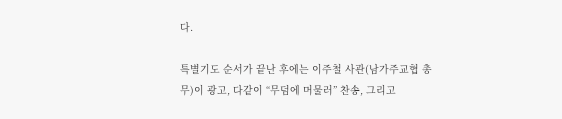다.

특별기도 순서가 끝난 후에는 이주철 사관(남가주교협 총무)이 광고, 다같이 “무덤에 머물러” 찬송, 그리고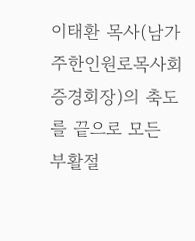이태환 목사(남가주한인원로목사회 증경회장)의 축도를 끝으로 모든 부활절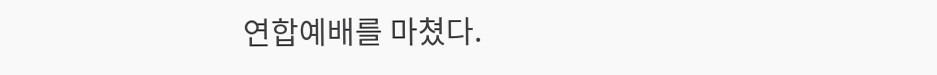연합예배를 마쳤다.